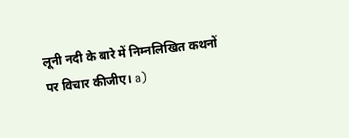लूनी नदी के बारे में निम्नलिखित कथनों पर विचार कीजीए। a)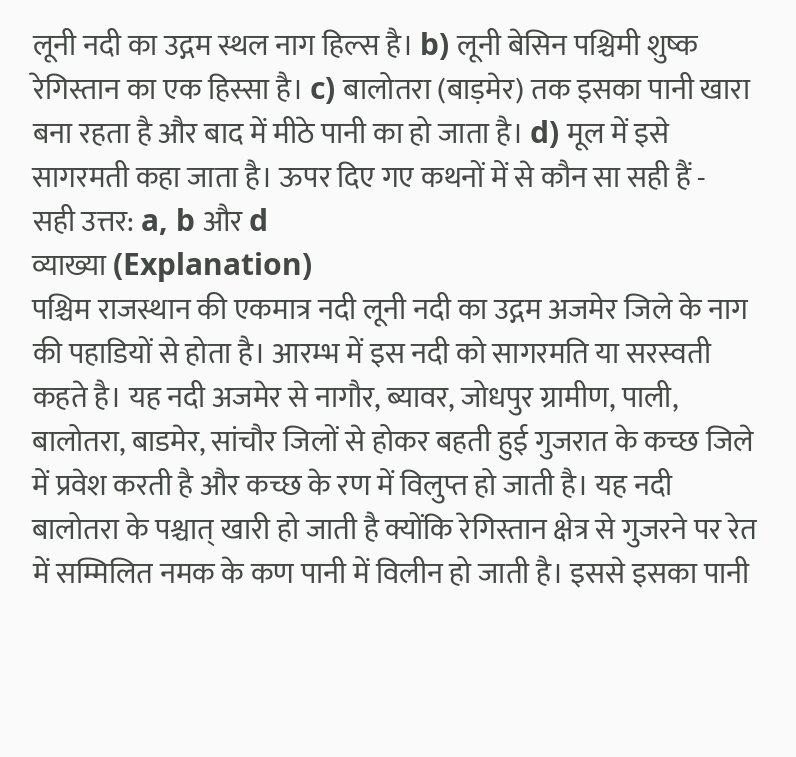लूनी नदी का उद्गम स्थल नाग हिल्स है। b) लूनी बेसिन पश्चिमी शुष्क रेगिस्तान का एक हिस्सा है। c) बालोतरा (बाड़मेर) तक इसका पानी खारा बना रहता है और बाद में मीठे पानी का हो जाता है। d) मूल में इसे सागरमती कहा जाता है। ऊपर दिए गए कथनों में से कौन सा सही हैं -
सही उत्तर: a, b और d
व्याख्या (Explanation)
पश्चिम राजस्थान की एकमात्र नदी लूनी नदी का उद्गम अजमेर जिले के नाग की पहाडियों से होता है। आरम्भ में इस नदी को सागरमति या सरस्वती कहते है। यह नदी अजमेर से नागौर, ब्यावर, जोधपुर ग्रामीण, पाली, बालोतरा, बाडमेर, सांचौर जिलों से होकर बहती हुई गुजरात के कच्छ जिले में प्रवेश करती है और कच्छ के रण में विलुप्त हो जाती है। यह नदी बालोतरा के पश्चात् खारी हो जाती है क्योंकि रेगिस्तान क्षेत्र से गुजरने पर रेत में सम्मिलित नमक के कण पानी में विलीन हो जाती है। इससे इसका पानी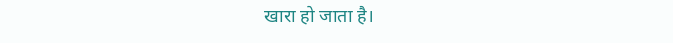खारा हो जाता है।